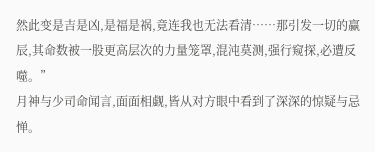然此变是吉是凶,是福是祸,竟连我也无法看清……那引发一切的赢辰,其命数被一股更高层次的力量笼罩,混沌莫测,强行窥探,必遭反噬。”
月神与少司命闻言,面面相觑,皆从对方眼中看到了深深的惊疑与忌惮。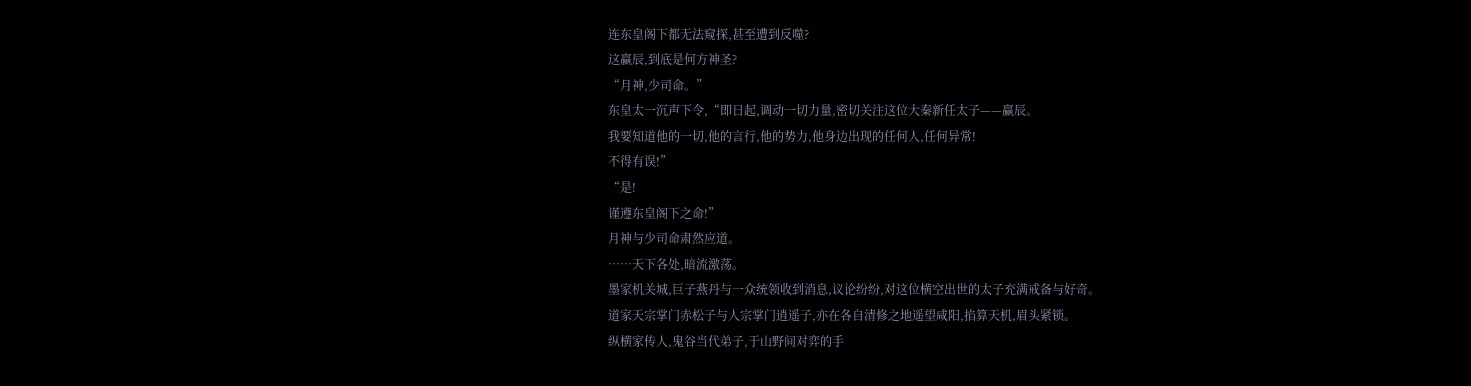连东皇阁下都无法窥探,甚至遭到反噬?
这赢辰,到底是何方神圣?
“月神,少司命。”
东皇太一沉声下令,“即日起,调动一切力量,密切关注这位大秦新任太子——赢辰。
我要知道他的一切,他的言行,他的势力,他身边出现的任何人,任何异常!
不得有误!”
“是!
谨遵东皇阁下之命!”
月神与少司命肃然应道。
……天下各处,暗流激荡。
墨家机关城,巨子燕丹与一众统领收到消息,议论纷纷,对这位横空出世的太子充满戒备与好奇。
道家天宗掌门赤松子与人宗掌门逍遥子,亦在各自清修之地遥望咸阳,掐算天机,眉头紧锁。
纵横家传人,鬼谷当代弟子,于山野间对弈的手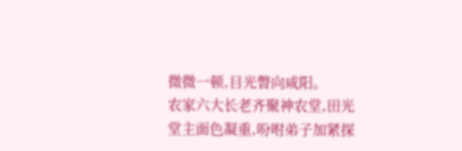微微一顿,目光瞥向咸阳。
农家六大长老齐聚神农堂,田光堂主面色凝重,吩咐弟子加紧探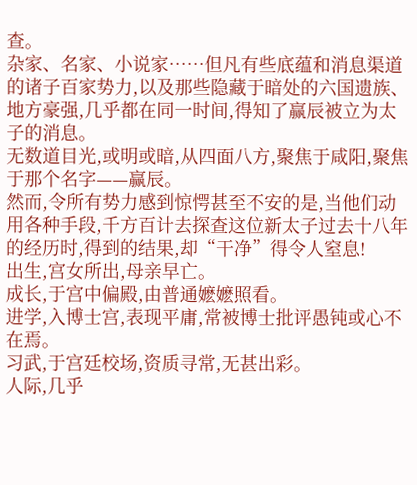查。
杂家、名家、小说家……但凡有些底蕴和消息渠道的诸子百家势力,以及那些隐藏于暗处的六国遗族、地方豪强,几乎都在同一时间,得知了赢辰被立为太子的消息。
无数道目光,或明或暗,从四面八方,聚焦于咸阳,聚焦于那个名字——赢辰。
然而,令所有势力感到惊愕甚至不安的是,当他们动用各种手段,千方百计去探查这位新太子过去十八年的经历时,得到的结果,却“干净”得令人窒息!
出生,宫女所出,母亲早亡。
成长,于宫中偏殿,由普通嬷嬷照看。
进学,入博士宫,表现平庸,常被博士批评愚钝或心不在焉。
习武,于宫廷校场,资质寻常,无甚出彩。
人际,几乎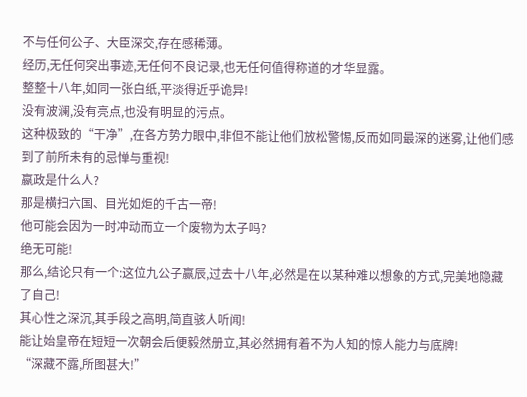不与任何公子、大臣深交,存在感稀薄。
经历,无任何突出事迹,无任何不良记录,也无任何值得称道的才华显露。
整整十八年,如同一张白纸,平淡得近乎诡异!
没有波澜,没有亮点,也没有明显的污点。
这种极致的“干净”,在各方势力眼中,非但不能让他们放松警惕,反而如同最深的迷雾,让他们感到了前所未有的忌惮与重视!
嬴政是什么人?
那是横扫六国、目光如炬的千古一帝!
他可能会因为一时冲动而立一个废物为太子吗?
绝无可能!
那么,结论只有一个:这位九公子赢辰,过去十八年,必然是在以某种难以想象的方式,完美地隐藏了自己!
其心性之深沉,其手段之高明,简直骇人听闻!
能让始皇帝在短短一次朝会后便毅然册立,其必然拥有着不为人知的惊人能力与底牌!
“深藏不露,所图甚大!”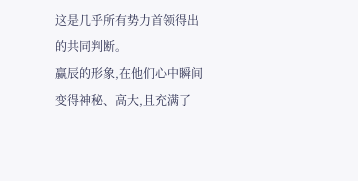这是几乎所有势力首领得出的共同判断。
赢辰的形象,在他们心中瞬间变得神秘、高大,且充满了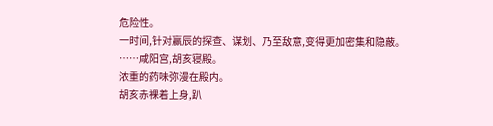危险性。
一时间,针对赢辰的探查、谋划、乃至敌意,变得更加密集和隐蔽。
……咸阳宫,胡亥寝殿。
浓重的药味弥漫在殿内。
胡亥赤裸着上身,趴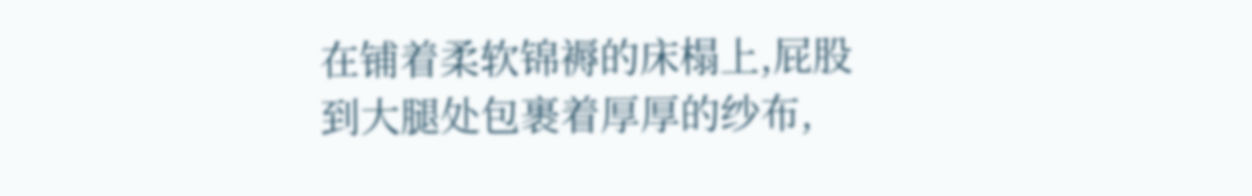在铺着柔软锦褥的床榻上,屁股到大腿处包裹着厚厚的纱布,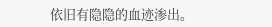依旧有隐隐的血迹渗出。